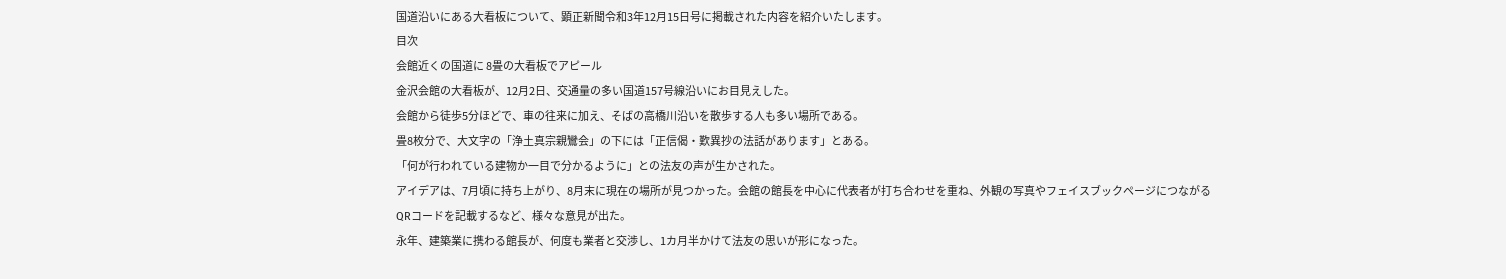国道沿いにある大看板について、顕正新聞令和3年12月15日号に掲載された内容を紹介いたします。
目次
会館近くの国道に 8畳の大看板でアピール
金沢会館の大看板が、12月2日、交通量の多い国道157号線沿いにお目見えした。
会館から徒歩5分ほどで、車の往来に加え、そばの高橋川沿いを散歩する人も多い場所である。
畳8枚分で、大文字の「浄土真宗親鸞会」の下には「正信偈・歎異抄の法話があります」とある。
「何が行われている建物か一目で分かるように」との法友の声が生かされた。
アイデアは、7月頃に持ち上がり、8月末に現在の場所が見つかった。会館の館長を中心に代表者が打ち合わせを重ね、外観の写真やフェイスブックページにつながるQRコードを記載するなど、様々な意見が出た。
永年、建築業に携わる館長が、何度も業者と交渉し、1カ月半かけて法友の思いが形になった。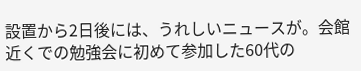設置から2日後には、うれしいニュースが。会館近くでの勉強会に初めて参加した60代の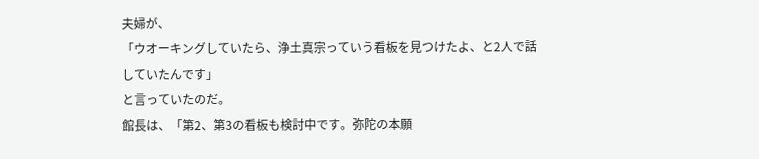夫婦が、
「ウオーキングしていたら、浄土真宗っていう看板を見つけたよ、と2人で話していたんです」
と言っていたのだ。
館長は、「第2、第3の看板も検討中です。弥陀の本願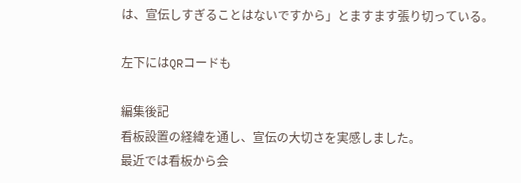は、宣伝しすぎることはないですから」とますます張り切っている。

左下にはQRコードも

編集後記
看板設置の経緯を通し、宣伝の大切さを実感しました。
最近では看板から会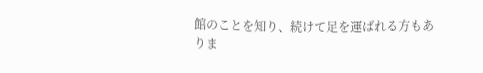館のことを知り、続けて足を運ばれる方もありま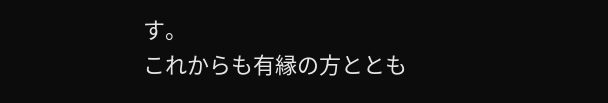す。
これからも有縁の方ととも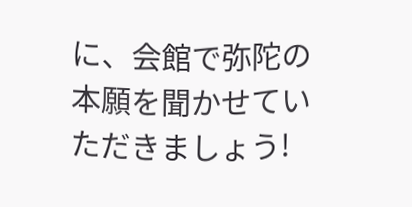に、会館で弥陀の本願を聞かせていただきましょう!